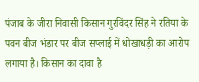पंजाब के जीरा निवासी किसान गुरविंदर सिंह ने रतिया के पवन बीज भंडार पर बीज सप्लाई में धोखाधड़ी का आरोप लगाया है। किसान का दावा है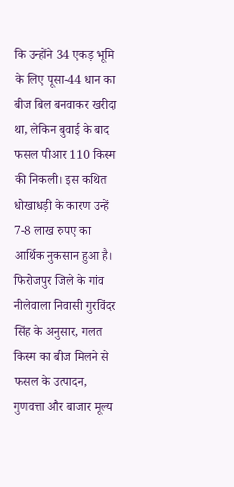कि उन्होंने 34 एकड़ भूमि के लिए पूसा-44 धान का बीज बिल बनवाकर खरीदा था, लेकिन बुवाई के बाद फसल पीआर 110 किस्म की निकली। इस कथित धोखाधड़ी के कारण उन्हें 7-8 लाख रुपए का आर्थिक नुकसान हुआ है। फिरोजपुर जिले के गांव नीलेवाला निवासी गुरविंदर सिंह के अनुसार, गलत किस्म का बीज मिलने से फसल के उत्पादन, गुणवत्ता और बाजार मूल्य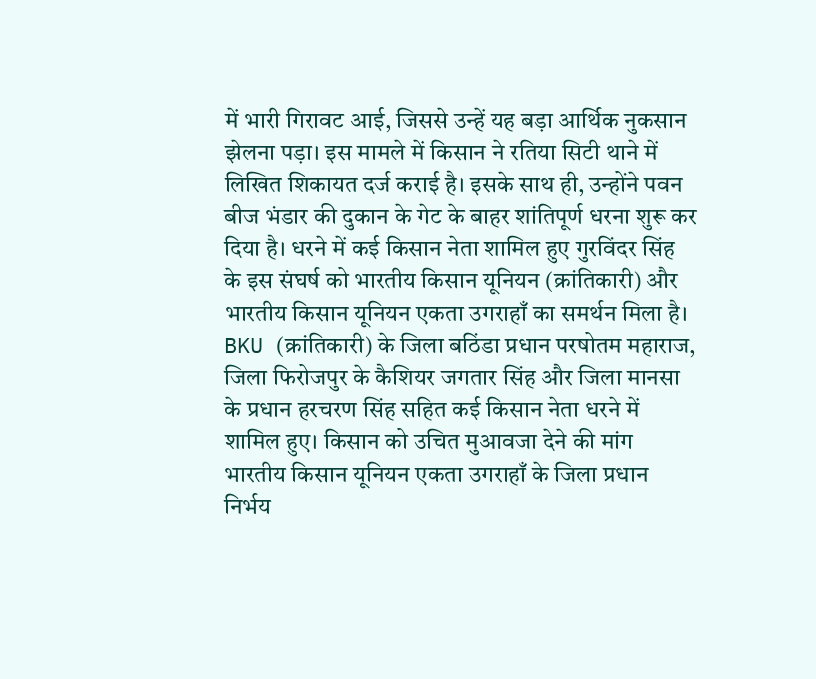में भारी गिरावट आई, जिससे उन्हें यह बड़ा आर्थिक नुकसान झेलना पड़ा। इस मामले में किसान ने रतिया सिटी थाने में लिखित शिकायत दर्ज कराई है। इसके साथ ही, उन्होंने पवन बीज भंडार की दुकान के गेट के बाहर शांतिपूर्ण धरना शुरू कर दिया है। धरने में कई किसान नेता शामिल हुए गुरविंदर सिंह के इस संघर्ष को भारतीय किसान यूनियन (क्रांतिकारी) और भारतीय किसान यूनियन एकता उगराहाँ का समर्थन मिला है। BKU (क्रांतिकारी) के जिला बठिंडा प्रधान परषोतम महाराज, जिला फिरोजपुर के कैशियर जगतार सिंह और जिला मानसा के प्रधान हरचरण सिंह सहित कई किसान नेता धरने में शामिल हुए। किसान को उचित मुआवजा देने की मांग भारतीय किसान यूनियन एकता उगराहाँ के जिला प्रधान निर्भय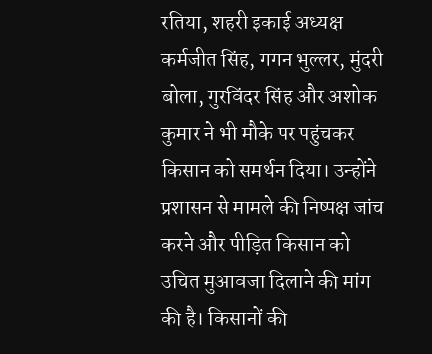रतिया, शहरी इकाई अध्यक्ष कर्मजीत सिंह, गगन भुल्लर, मुंदरी बोला, गुरविंदर सिंह और अशोक कुमार ने भी मौके पर पहुंचकर किसान को समर्थन दिया। उन्होंने प्रशासन से मामले की निष्पक्ष जांच करने और पीड़ित किसान को उचित मुआवजा दिलाने की मांग की है। किसानों की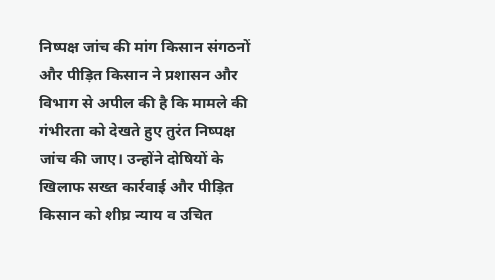निष्पक्ष जांच की मांग किसान संगठनों और पीड़ित किसान ने प्रशासन और विभाग से अपील की है कि मामले की गंभीरता को देखते हुए तुरंत निष्पक्ष जांच की जाए। उन्होंने दोषियों के खिलाफ सख्त कार्रवाई और पीड़ित किसान को शीघ्र न्याय व उचित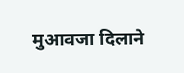मुआवजा दिलाने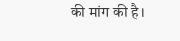की मांग की है।